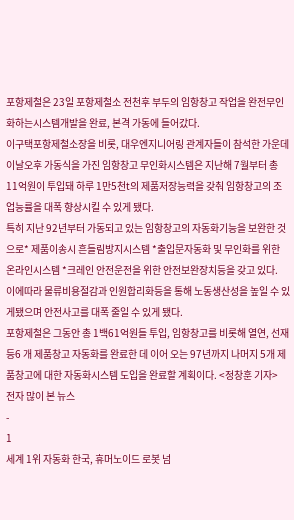포항제철은 23일 포항제철소 전천후 부두의 임항창고 작업을 완전무인화하는시스템개발을 완료, 본격 가동에 들어갔다.
이구택포항제철소장을 비롯, 대우엔지니어링 관계자들이 참석한 가운데 이날오후 가동식을 가진 임항창고 무인화시스템은 지난해 7월부터 총 11억원이 투입돼 하루 1만5천t의 제품저장능력을 갖춰 임항창고의 조업능률을 대폭 향상시킬 수 있게 됐다.
특히 지난 92년부터 가동되고 있는 임항창고의 자동화기능을 보완한 것으로* 제품이송시 흔들림방지시스템 *출입문자동화 및 무인화를 위한 온라인시스템 *크레인 안전운전을 위한 안전보완장치등을 갖고 있다.
이에따라 물류비용절감과 인원합리화등을 통해 노동생산성을 높일 수 있게됐으며 안전사고를 대폭 줄일 수 있게 됐다.
포항제철은 그동안 총 1백61억원들 투입, 임항창고를 비롯해 열연, 선재 등6 개 제품창고 자동화를 완료한 데 이어 오는 97년까지 나머지 5개 제품창고에 대한 자동화시스템 도입을 완료할 계획이다. <정창훈 기자>
전자 많이 본 뉴스
-
1
세계 1위 자동화 한국, 휴머노이드 로봇 넘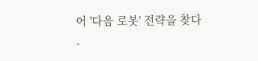어 '다음 로봇' 전략을 찾다
-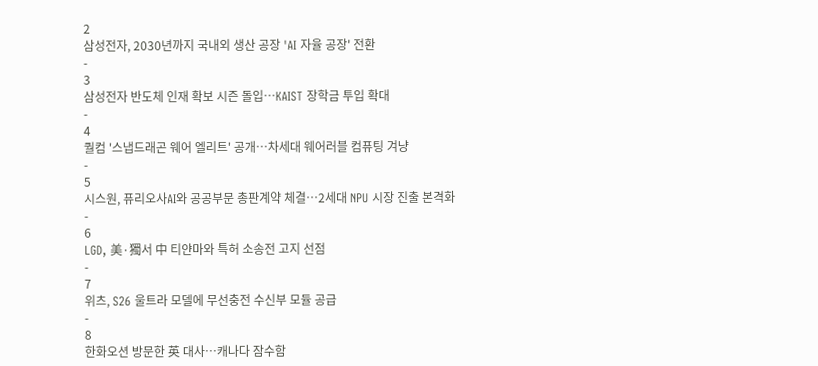2
삼성전자, 2030년까지 국내외 생산 공장 'AI 자율 공장' 전환
-
3
삼성전자 반도체 인재 확보 시즌 돌입…KAIST 장학금 투입 확대
-
4
퀄컴 '스냅드래곤 웨어 엘리트' 공개…차세대 웨어러블 컴퓨팅 겨냥
-
5
시스원, 퓨리오사AI와 공공부문 총판계약 체결…2세대 NPU 시장 진출 본격화
-
6
LGD, 美·獨서 中 티얀마와 특허 소송전 고지 선점
-
7
위츠, S26 울트라 모델에 무선충전 수신부 모듈 공급
-
8
한화오션 방문한 英 대사…캐나다 잠수함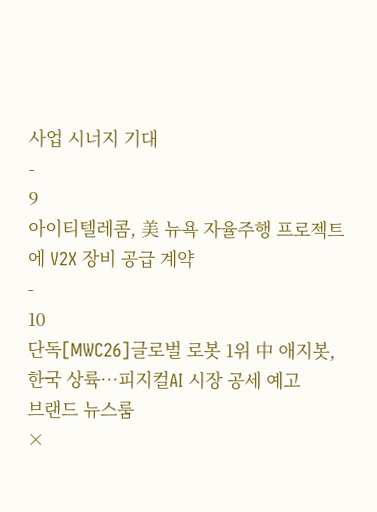사업 시너지 기대
-
9
아이티텔레콤, 美 뉴욕 자율주행 프로젝트에 V2X 장비 공급 계약
-
10
단독[MWC26]글로벌 로봇 1위 中 애지봇, 한국 상륙…피지컬AI 시장 공세 예고
브랜드 뉴스룸
×